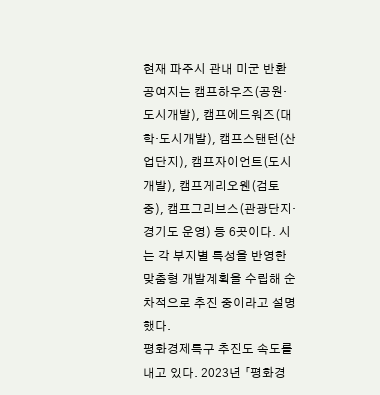현재 파주시 관내 미군 반환공여지는 캠프하우즈(공원·도시개발), 캠프에드워즈(대학·도시개발), 캠프스탠턴(산업단지), 캠프자이언트(도시개발), 캠프게리오웬(검토 중), 캠프그리브스(관광단지·경기도 운영) 등 6곳이다. 시는 각 부지별 특성을 반영한 맞춤형 개발계획을 수립해 순차적으로 추진 중이라고 설명했다.
평화경제특구 추진도 속도를 내고 있다. 2023년 「평화경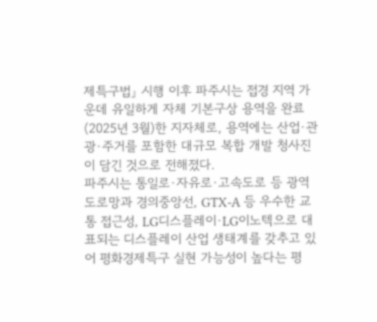제특구법」 시행 이후 파주시는 접경 지역 가운데 유일하게 자체 기본구상 용역을 완료(2025년 3월)한 지자체로, 용역에는 산업·관광·주거를 포함한 대규모 복합 개발 청사진이 담긴 것으로 전해졌다.
파주시는 통일로·자유로·고속도로 등 광역도로망과 경의중앙선, GTX-A 등 우수한 교통 접근성, LG디스플레이·LG이노텍으로 대표되는 디스플레이 산업 생태계를 갖추고 있어 평화경제특구 실현 가능성이 높다는 평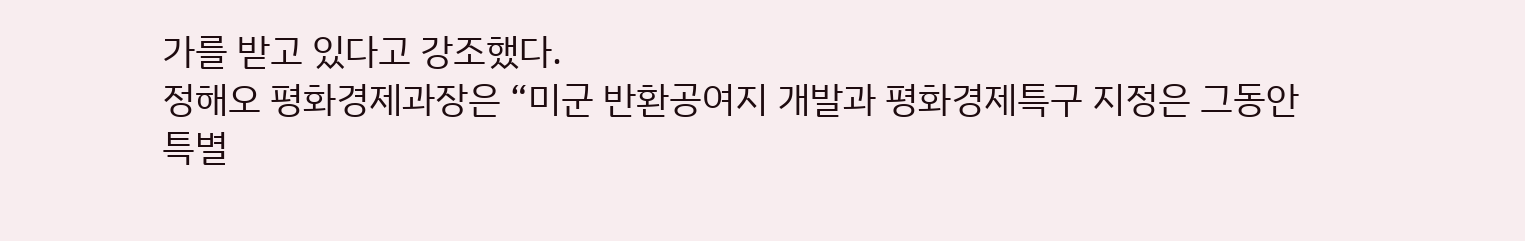가를 받고 있다고 강조했다.
정해오 평화경제과장은 “미군 반환공여지 개발과 평화경제특구 지정은 그동안 특별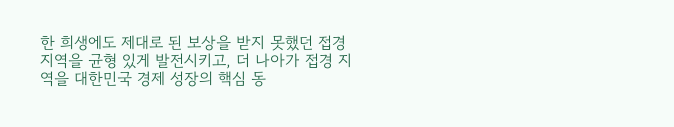한 희생에도 제대로 된 보상을 받지 못했던 접경 지역을 균형 있게 발전시키고, 더 나아가 접경 지역을 대한민국 경제 성장의 핵심 동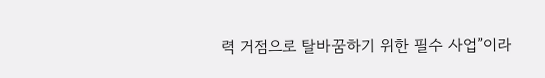력 거점으로 탈바꿈하기 위한 필수 사업”이라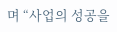며 “사업의 성공을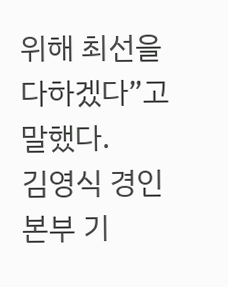위해 최선을 다하겠다”고 말했다.
김영식 경인본부 기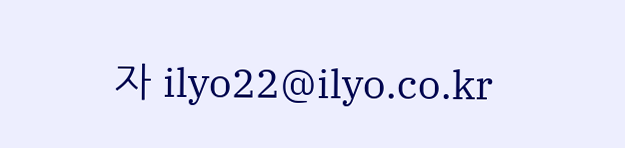자 ilyo22@ilyo.co.kr